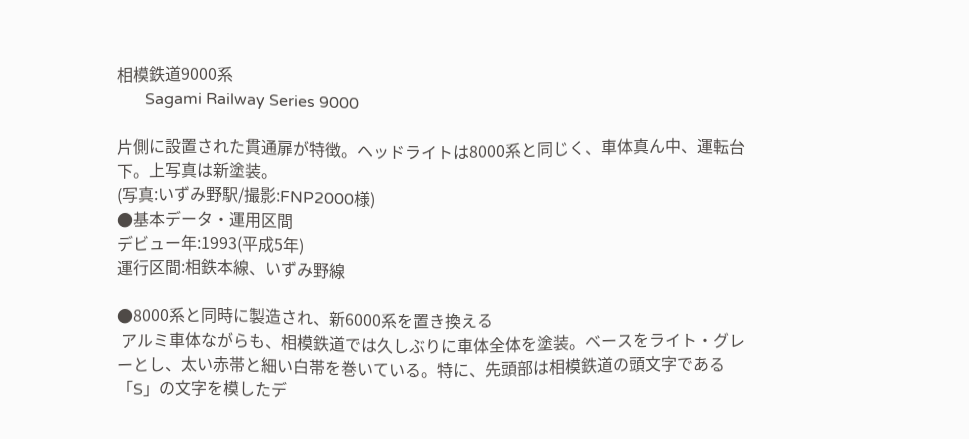相模鉄道9000系
       Sagami Railway Series 9000

片側に設置された貫通扉が特徴。ヘッドライトは8000系と同じく、車体真ん中、運転台下。上写真は新塗装。
(写真:いずみ野駅/撮影:FNP2000様)
●基本データ・運用区間
デビュー年:1993(平成5年)
運行区間:相鉄本線、いずみ野線

●8000系と同時に製造され、新6000系を置き換える
 アルミ車体ながらも、相模鉄道では久しぶりに車体全体を塗装。ベースをライト・グレーとし、太い赤帯と細い白帯を巻いている。特に、先頭部は相模鉄道の頭文字である「S」の文字を模したデ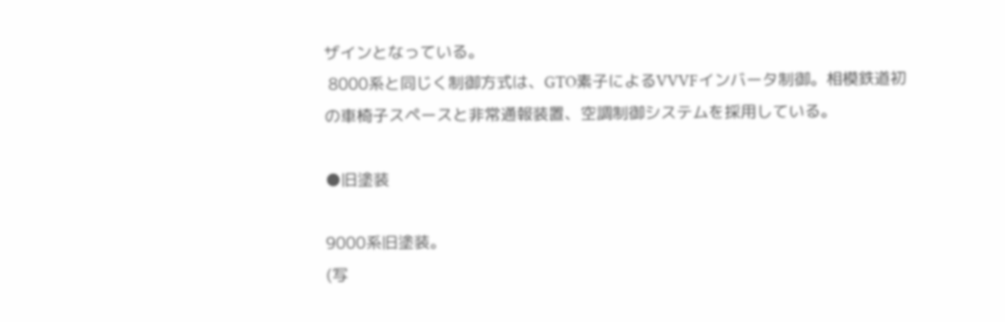ザインとなっている。
 8000系と同じく制御方式は、GTO素子によるVVVFインバータ制御。相模鉄道初の車椅子スペースと非常通報装置、空調制御システムを採用している。

●旧塗装

9000系旧塗装。
(写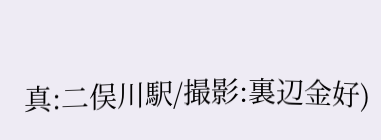真:二俣川駅/撮影:裏辺金好)